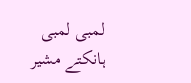لمبی لمبی ہانکتے مشیر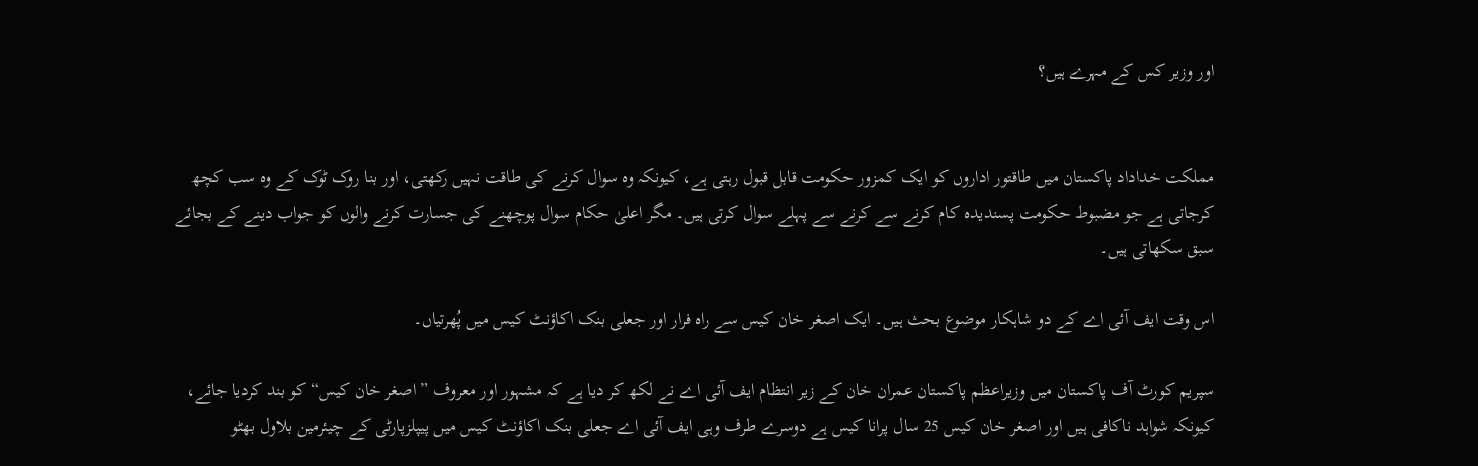اور وزیر کس کے مہرے ہیں؟


مملکت خداداد پاکستان میں طاقتور اداروں کو ایک کمزور حکومت قابل قبول رہتی ہے، کیونکہ وہ سوال کرنے کی طاقت نہیں رکھتی، اور بنا روک ٹوک کے وہ سب کچھ کرجاتی ہے جو مضبوط حکومت پسندیدہ کام کرنے سے کرنے سے پہلے سوال کرتی ہیں۔ مگر اعلیٰ حکام سوال پوچھنے کی جسارت کرنے والوں کو جواب دینے کے بجائے سبق سکھاتی ہیں۔

اس وقت ایف آئی اے کے دو شاہکار موضوع بحث ہیں۔ ایک اصغر خان کیس سے راہ فرار اور جعلی بنک اکاؤنٹ کیس میں پُھرتیاں۔

سپریم کورٹ آف پاکستان میں وزیراعظم پاکستان عمران خان کے زیر انتظام ایف آئی اے نے لکھ کر دیا ہے کہ مشہور اور معروف ”اصغر خان کیس“ کو بند کردیا جائے، کیونکہ شواہد ناکافی ہیں اور اصغر خان کیس 25 سال پرانا کیس ہے دوسرے طرف وہی ایف آئی اے جعلی بنک اکاؤنٹ کیس میں پیپلزپارٹی کے چیئرمین بلاول بھٹو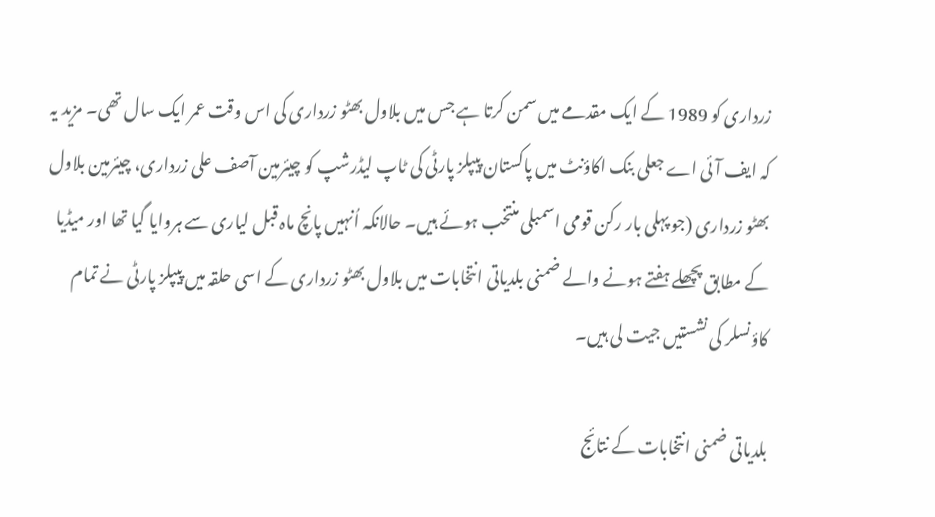زرداری کو 1989 کے ایک مقدمے میں سمن کرتا ہے جس میں بلاول بھٹو زرداری کی اس وقت عمر ایک سال تھی۔ مزید یہ کہ ایف آئی اے جعلی بنک اکاؤنٹ میں پاکستان پیپلز پارٹی کی ٹاپ لیڈرشپ کو چیئرمین آصف علی زرداری، چیئرمین بلاول بھٹو زرداری (جو پہلی بار رکن قومی اسمبلی منتخب ہوئے ہیں۔ حالانکہ اُنہیں پانچ ماہ قبل لیاری سے ہروایا گیا تھا اور میڈیا کے مطابق پچھلے ہفتے ہونے والے ضمنی بلدیاتی انتخابات میں بلاول بھٹو زرداری کے اسی حلقہ میں پیپلز پارٹی نے تمام کاؤنسلر کی نشستیں جیت لی ہیں۔

بلدیاتی ضمنی انتخابات کے نتائج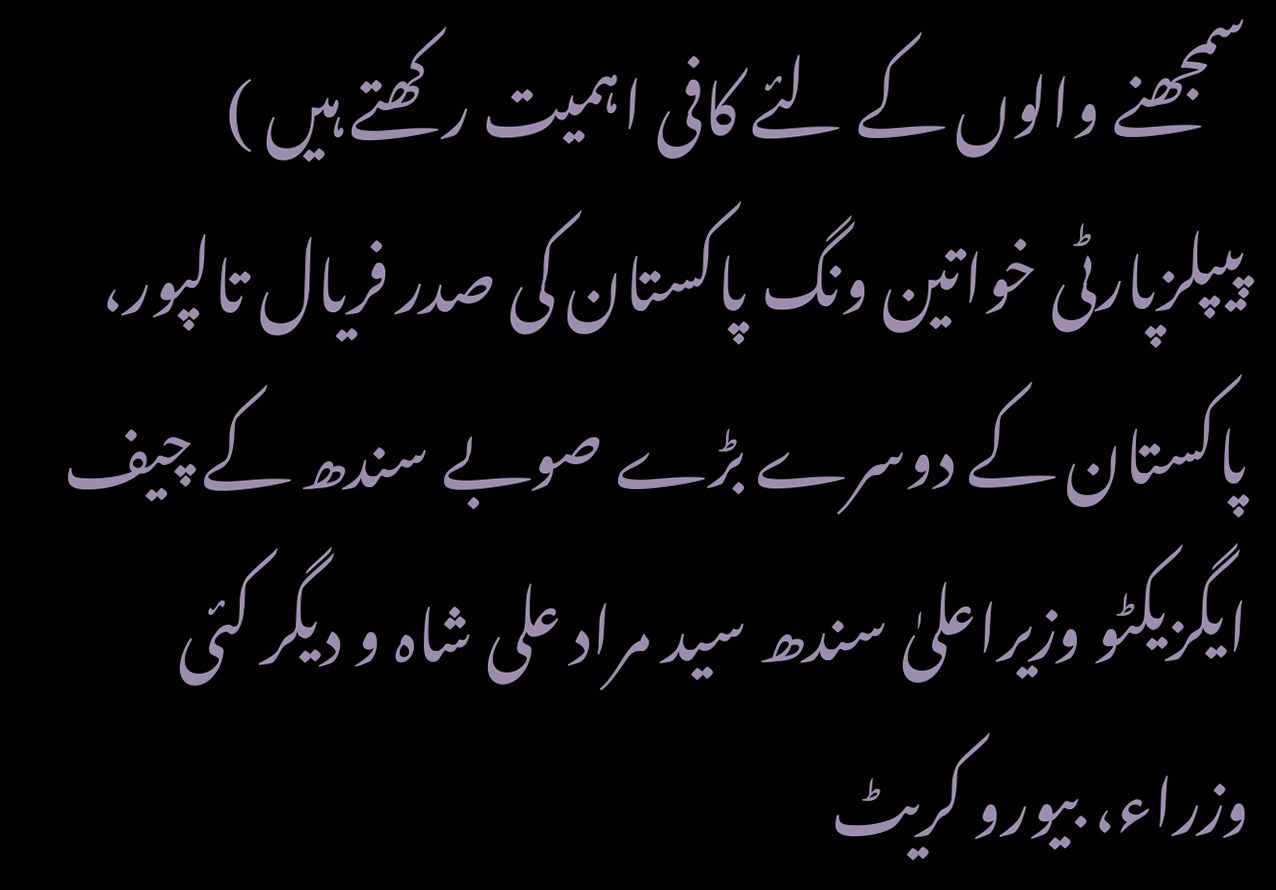سمجھنے والوں کے لئے کافی اہمیت رکھتے ہیں ) پیپلزپارٹی خواتین ونگ پاکستان کی صدر فریال تالپور، پاکستان کے دوسرے بڑے صوبے سندھ کے چیف ایگزیکٹو وزیراعلیٰ سندھ سید مراد علی شاہ و دیگر کئی وزراء، بیورو کریٹ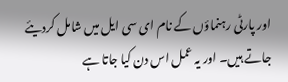اور پارٹی رہنماؤں کے نام ای سی ایل میں شامل کردیئے جاتے ہیں۔ اور یہ عمل اس دن کیا جاتا ہے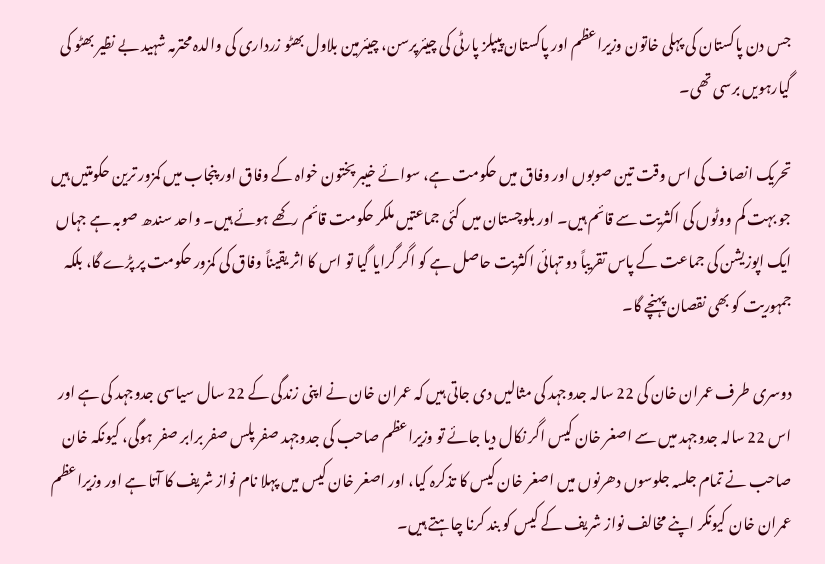جس دن پاکستان کی پہلی خاتون وزیراعظم اور پاکستان پیپلز پارٹی کی چیئرپرسن، چیئرمین بلاول بھٹو زرداری کی والدہ محترمہ شہید بے نظیر بھٹو کی گیارہویں برسی تھی۔

تحریک انصاف کی اس وقت تین صوبوں اور وفاق میں حکومت ہے، سوائے خیبر پختون خواہ کے وفاق اور پنجاب میں کمزور ترین حکومتیں ہیں جو بہت کم ووٹوں کی اکثریت سے قائم ہیں۔ اور بلوچستان میں کئی جماعتیں ملکر حکومت قائم رکھے ہوئے ہیں۔ واحد سندھ صوبہ ہے جہاں ایک اپوزیشن کی جماعت کے پاس تقریباً دو تہائی اکثریت حاصل ہے کو اگر گرایا گیا تو اس کا اثر یقیناً وفاق کی کمزور حکومت پر پڑے گا، بلکہ جمہوریت کو بھی نقصان پہنچے گا۔

دوسری طرف عمران خان کی 22 سالہ جدوجہد کی مثالیں دی جاتی ہیں کہ عمران خان نے اپنی زندگی کے 22 سال سیاسی جدوجہد کی ہے اور اس 22 سالہ جدوجہد میں سے اصغر خان کیس اگر نکال دیا جائے تو وزیراعظم صاحب کی جدوجہد صفر پلس صفر برابر صفر ہوگی، کیونکہ خان صاحب نے تمام جلسہ جلوسوں دھرنوں میں اصغر خان کیس کا تذکرہ کیا، اور اصغر خان کیس میں پہلا نام نواز شریف کا آتا ہے اور وزیراعظم عمران خان کیونکر اپنے مخالف نواز شریف کے کیس کو بند کرنا چاہتے ہیں۔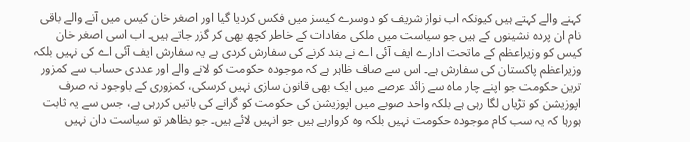کہنے والے کہتے ہیں کیونکہ اب نواز شریف کو دوسرے کیسز میں فکس کردیا گیا اور اصغر خان کیس میں آنے والے باقی نام ان پردہ نشینوں کے ہیں جو سیاست میں ملکی مفادات کے خاطر کچھ بھی کر گزر جاتے ہیں۔ اب اسی اصغر خان کیس کو وزیراعظم کے ماتحت ادارے ایف آئی اے نے بند کرنے کی سفارش کردی ہے یہ سفارش ایف آئی اے کی نہیں بلکہ وزیراعظم پاکستان کی سفارش ہے۔ اس سے صاف ظاہر ہے کہ موجودہ حکومت کو لانے والے اور عددی حساب سے کمزور ترین حکومت جو اپنے چار ماہ سے زائد عرصے میں ایک بھی قانون سازی نہیں کرسکی، کمزوری کے باوجود نہ صرف اپوزیشن کو تڑیاں لگا رہی ہے بلکہ واحد صوبے میں اپوزیشن کی حکومت کو گرانے کی باتیں کررہی ہے، جس سے یہ ثابت ہورہا کہ یہ سب کام موجودہ حکومت نہیں بلکہ وہ کروارہے ہیں جو انہیں لائے ہیں۔ جو بظاھر تو سیاست دان نہیں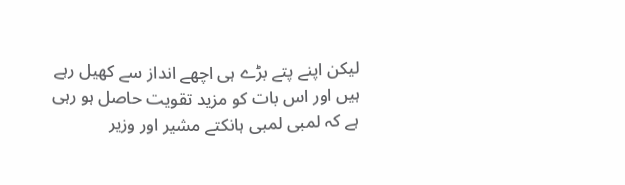لیکن اپنے پتے بڑے ہی اچھے انداز سے کھیل رہے ہیں اور اس بات کو مزید تقویت حاصل ہو رہی ہے کہ لمبی لمبی ہانکتے مشیر اور وزیر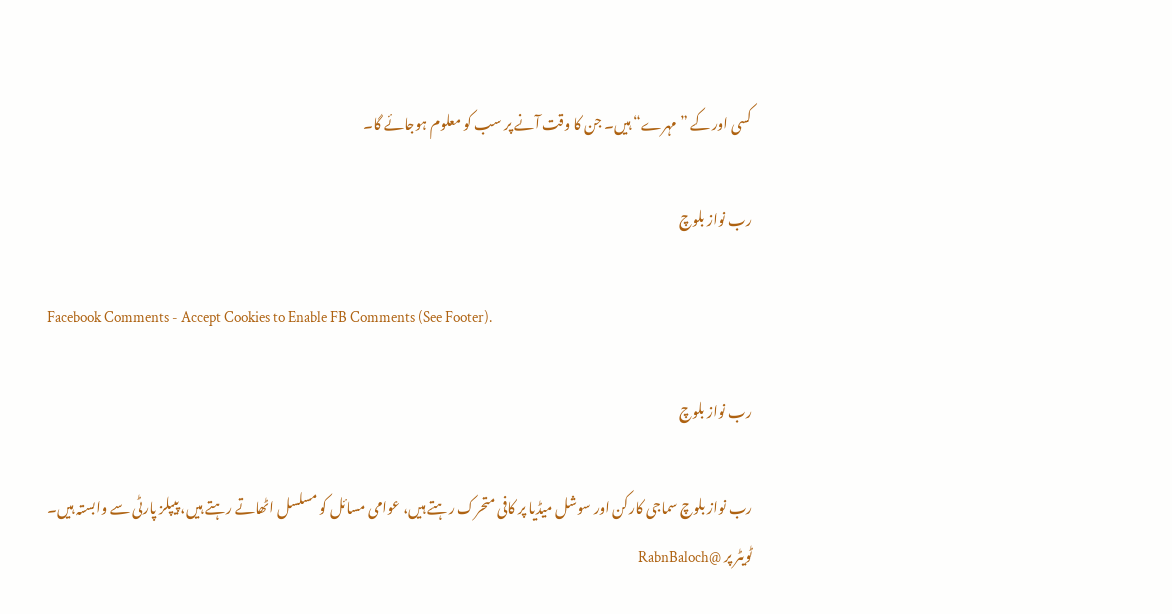کسی اور کے ”مہرے“ ہیں۔ جن کا وقت آنے پر سب کو معلوم ہوجائے گا۔

رب نواز بلوچ

Facebook Comments - Accept Cookies to Enable FB Comments (See Footer).

رب نواز بلوچ

رب نواز بلوچ سماجی کارکن اور سوشل میڈیا پر کافی متحرک رہتے ہیں، عوامی مسائل کو مسلسل اٹھاتے رہتے ہیں، پیپلز پارٹی سے وابستہ ہیں۔ ٹویٹر پر @RabnBaloch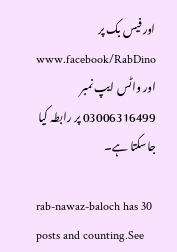اور فیس بک پر www.facebook/RabDino اور واٹس ایپ نمبر 03006316499 پر رابطہ کیا جاسکتا ہے۔

rab-nawaz-baloch has 30 posts and counting.See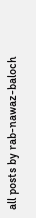all posts by rab-nawaz-baloch